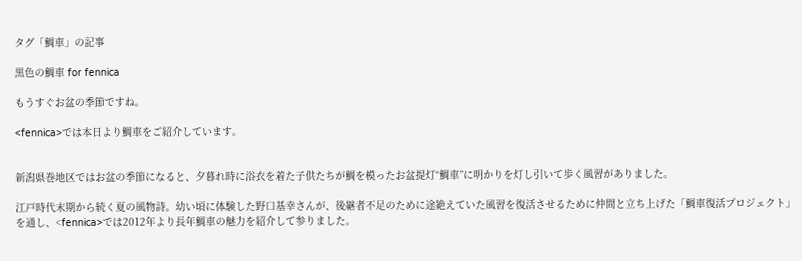タグ「鯛車」の記事

黒色の鯛車 for fennica

もうすぐお盆の季節ですね。

<fennica>では本日より鯛車をご紹介しています。


新潟県巻地区ではお盆の季節になると、夕暮れ時に浴衣を着た子供たちが鯛を模ったお盆提灯“鯛車”に明かりを灯し引いて歩く風習がありました。

江戸時代末期から続く夏の風物詩。幼い頃に体験した野口基幸さんが、後継者不足のために途絶えていた風習を復活させるために仲間と立ち上げた「鯛車復活プロジェクト」を通し、<fennica>では2012年より長年鯛車の魅力を紹介して参りました。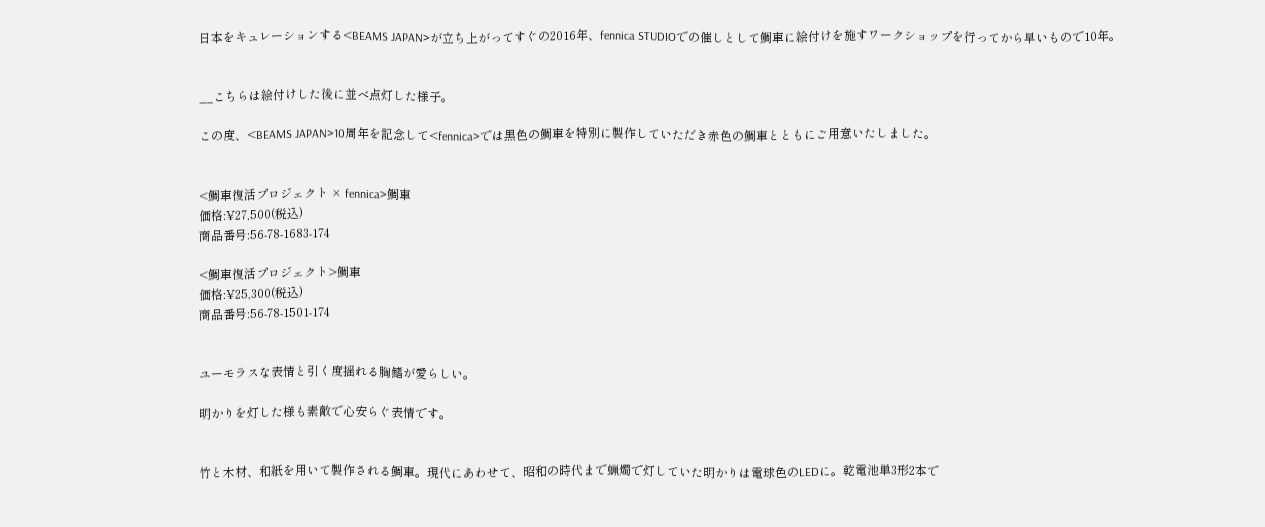日本をキュレーションする<BEAMS JAPAN>が立ち上がってすぐの2016年、fennica STUDIOでの催しとして鯛車に絵付けを施すワークショップを行ってから早いもので10年。


__こちらは絵付けした後に並べ点灯した様子。

この度、<BEAMS JAPAN>10周年を記念して<fennica>では黒色の鯛車を特別に製作していただき赤色の鯛車とともにご用意いたしました。


<鯛車復活プロジェクト × fennica>鯛車
価格:¥27,500(税込)
商品番号:56-78-1683-174

<鯛車復活プロジェクト>鯛車
価格:¥25,300(税込)
商品番号:56-78-1501-174


ユーモラスな表情と引く度揺れる胸鰭が愛らしい。

明かりを灯した様も素敵で心安らぐ表情です。


竹と木材、和紙を用いて製作される鯛車。現代にあわせて、昭和の時代まで蝋燭で灯していた明かりは電球色のLEDに。乾電池単3形2本で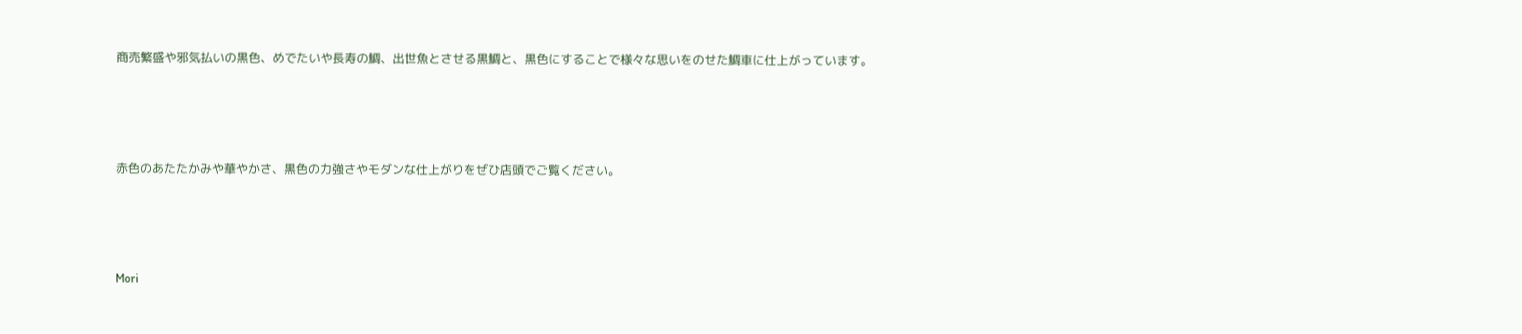商売繁盛や邪気払いの黒色、めでたいや長寿の鯛、出世魚とさせる黒鯛と、黒色にすることで様々な思いをのせた鯛車に仕上がっています。




赤色のあたたかみや華やかさ、黒色の力強さやモダンな仕上がりをぜひ店頭でご覧ください。




Mori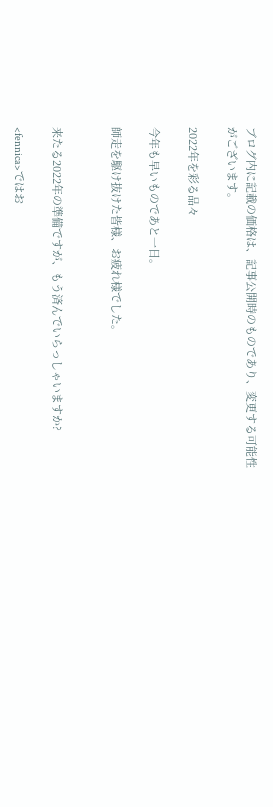ブログ内に記載の価格は、記事公開時のものであり、変更する可能性がございます。

2022年を彩る品々

今年も早いものであと一日。

師走を駆け抜けた皆様、お疲れ様でした。


来たる2022年の準備ですが、もう済んでいらっしゃいますか?

<fennica>ではお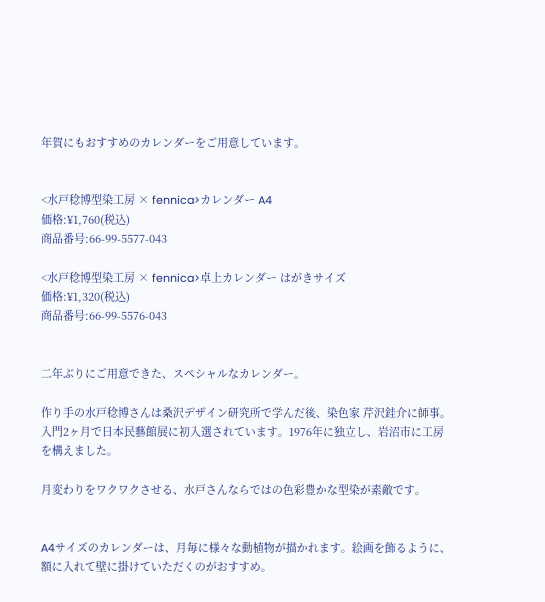年賀にもおすすめのカレンダーをご用意しています。


<水戸稔博型染工房 × fennica>カレンダー A4
価格:¥1,760(税込)
商品番号:66-99-5577-043

<水戸稔博型染工房 × fennica>卓上カレンダー はがきサイズ
価格:¥1,320(税込)
商品番号:66-99-5576-043


二年ぶりにご用意できた、スペシャルなカレンダー。

作り手の水戸稔博さんは桑沢デザイン研究所で学んだ後、染色家 芹沢銈介に師事。入門2ヶ月で日本民藝館展に初入選されています。1976年に独立し、岩沼市に工房を構えました。

月変わりをワクワクさせる、水戸さんならではの色彩豊かな型染が素敵です。


A4サイズのカレンダーは、月毎に様々な動植物が描かれます。絵画を飾るように、額に入れて壁に掛けていただくのがおすすめ。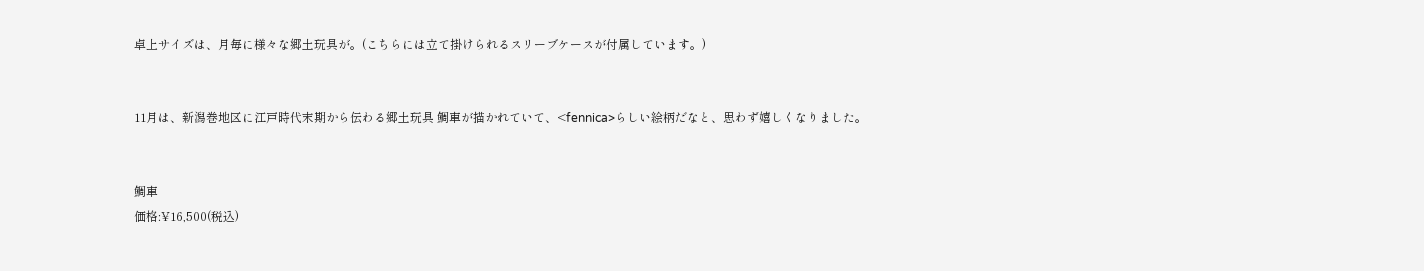卓上サイズは、月毎に様々な郷土玩具が。(こちらには立て掛けられるスリーブケースが付属しています。)


11月は、新潟巻地区に江戸時代末期から伝わる郷土玩具 鯛車が描かれていて、<fennica>らしい絵柄だなと、思わず嬉しくなりました。


鯛車
価格:¥16,500(税込)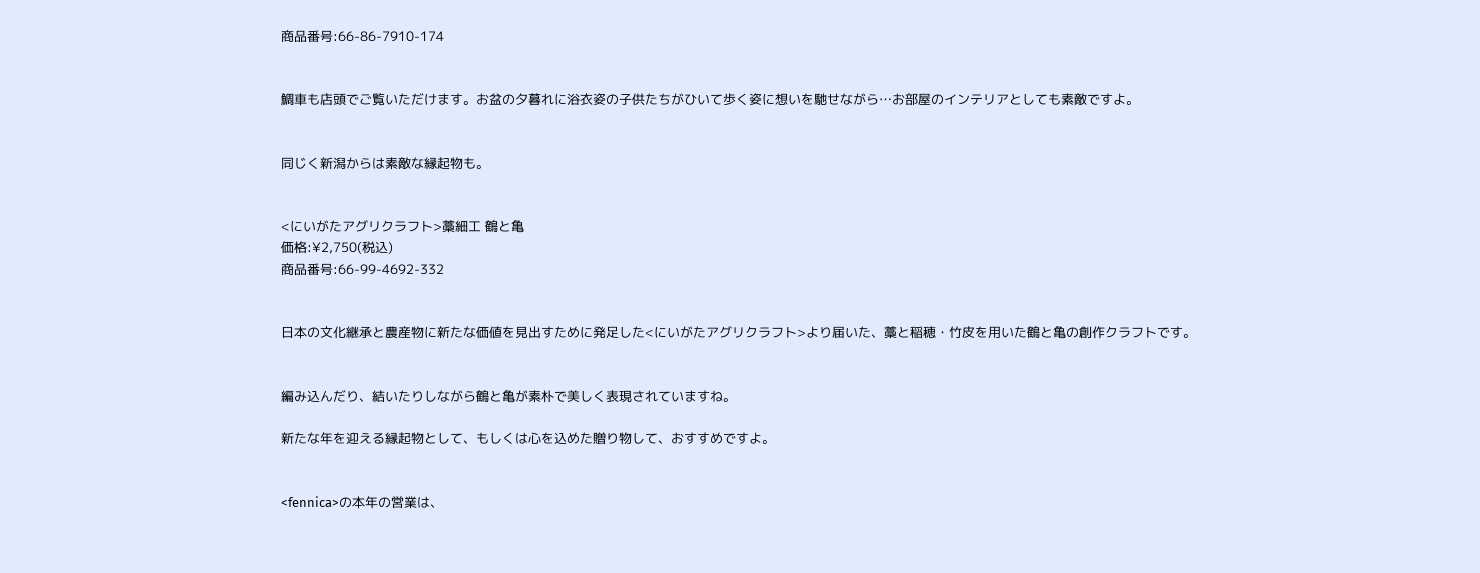商品番号:66-86-7910-174


鯛車も店頭でご覧いただけます。お盆の夕暮れに浴衣姿の子供たちがひいて歩く姿に想いを馳せながら…お部屋のインテリアとしても素敵ですよ。


同じく新潟からは素敵な縁起物も。


<にいがたアグリクラフト>藁細工 鶴と亀
価格:¥2,750(税込)
商品番号:66-99-4692-332


日本の文化継承と農産物に新たな価値を見出すために発足した<にいがたアグリクラフト>より届いた、藁と稲穂・竹皮を用いた鶴と亀の創作クラフトです。


編み込んだり、結いたりしながら鶴と亀が素朴で美しく表現されていますね。

新たな年を迎える縁起物として、もしくは心を込めた贈り物して、おすすめですよ。


<fennica>の本年の営業は、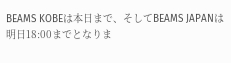BEAMS KOBEは本日まで、そしてBEAMS JAPANは明日18:00までとなりま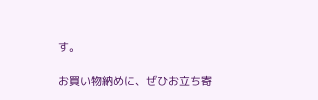す。

お買い物納めに、ぜひお立ち寄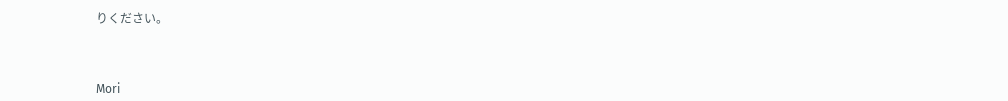りください。



Mori